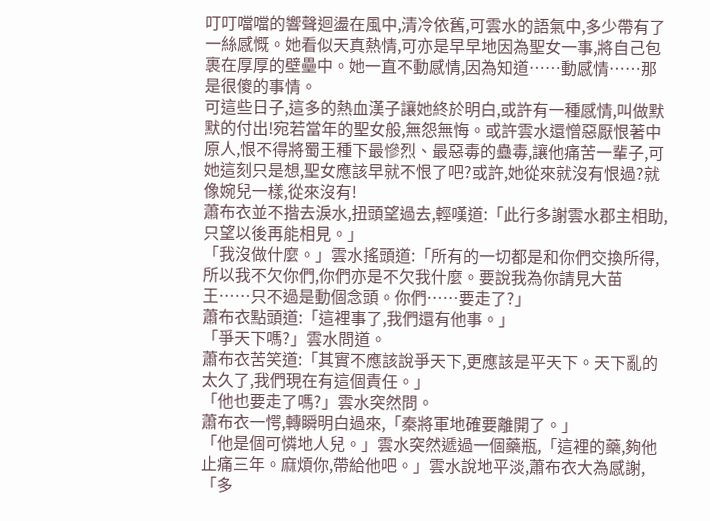叮叮噹噹的響聲迴盪在風中,清冷依舊,可雲水的語氣中,多少帶有了一絲感慨。她看似天真熱情,可亦是早早地因為聖女一事,將自己包裹在厚厚的壁壘中。她一直不動感情,因為知道……動感情……那是很傻的事情。
可這些日子,這多的熱血漢子讓她終於明白,或許有一種感情,叫做默默的付出!宛若當年的聖女般,無怨無悔。或許雲水還憎惡厭恨著中原人,恨不得將蜀王種下最慘烈、最惡毒的蠱毒,讓他痛苦一輩子,可她這刻只是想,聖女應該早就不恨了吧?或許,她從來就沒有恨過?就像婉兒一樣,從來沒有!
蕭布衣並不揩去淚水,扭頭望過去,輕嘆道:「此行多謝雲水郡主相助,只望以後再能相見。」
「我沒做什麼。」雲水搖頭道:「所有的一切都是和你們交換所得,所以我不欠你們,你們亦是不欠我什麼。要說我為你請見大苗王……只不過是動個念頭。你們……要走了?」
蕭布衣點頭道:「這裡事了,我們還有他事。」
「爭天下嗎?」雲水問道。
蕭布衣苦笑道:「其實不應該說爭天下,更應該是平天下。天下亂的太久了,我們現在有這個責任。」
「他也要走了嗎?」雲水突然問。
蕭布衣一愕,轉瞬明白過來,「秦將軍地確要離開了。」
「他是個可憐地人兒。」雲水突然遞過一個藥瓶,「這裡的藥,夠他止痛三年。麻煩你,帶給他吧。」雲水說地平淡,蕭布衣大為感謝,「多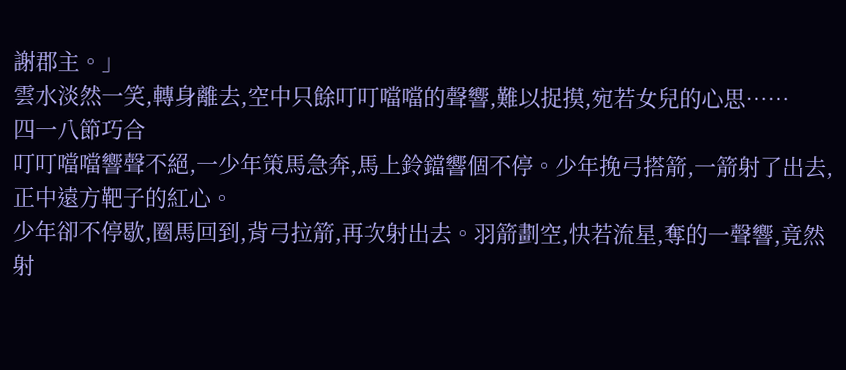謝郡主。」
雲水淡然一笑,轉身離去,空中只餘叮叮噹噹的聲響,難以捉摸,宛若女兒的心思……
四一八節巧合
叮叮噹噹響聲不絕,一少年策馬急奔,馬上鈴鐺響個不停。少年挽弓搭箭,一箭射了出去,正中遠方靶子的紅心。
少年卻不停歇,圈馬回到,背弓拉箭,再次射出去。羽箭劃空,快若流星,奪的一聲響,竟然射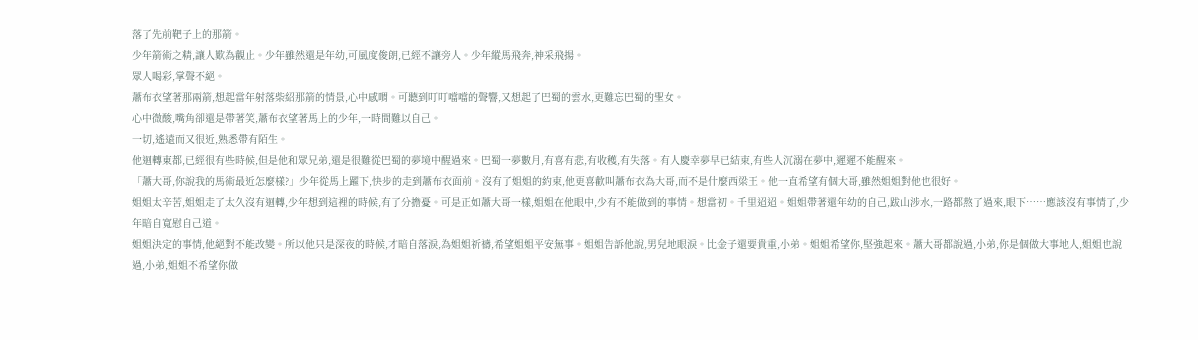落了先前靶子上的那箭。
少年箭術之精,讓人歎為觀止。少年雖然還是年幼,可風度俊朗,已經不讓旁人。少年縱馬飛奔,神采飛揚。
眾人喝彩,掌聲不絕。
蕭布衣望著那兩箭,想起當年射落柴紹那箭的情景,心中感喟。可聽到叮叮噹噹的聲響,又想起了巴蜀的雲水,更難忘巴蜀的聖女。
心中微酸,嘴角卻還是帶著笑,蕭布衣望著馬上的少年,一時間難以自己。
一切,遙遠而又很近,熟悉帶有陌生。
他迴轉東都,已經很有些時候,但是他和眾兄弟,還是很難從巴蜀的夢境中醒過來。巴蜀一夢數月,有喜有悲,有收穫,有失落。有人慶幸夢早已結束,有些人沉溺在夢中,遲遲不能醒來。
「蕭大哥,你說我的馬術最近怎麼樣?」少年從馬上躍下,快步的走到蕭布衣面前。沒有了姐姐的約束,他更喜歡叫蕭布衣為大哥,而不是什麼西梁王。他一直希望有個大哥,雖然姐姐對他也很好。
姐姐太辛苦,姐姐走了太久沒有迴轉,少年想到這裡的時候,有了分擔憂。可是正如蕭大哥一樣,姐姐在他眼中,少有不能做到的事情。想當初。千里迢迢。姐姐帶著還年幼的自己,跋山涉水,一路都熬了過來,眼下……應該沒有事情了,少年暗自寬慰自己道。
姐姐決定的事情,他絕對不能改變。所以他只是深夜的時候,才暗自落淚,為姐姐祈禱,希望姐姐平安無事。姐姐告訴他說,男兒地眼淚。比金子還要貴重,小弟。姐姐希望你,堅強起來。蕭大哥都說過,小弟,你是個做大事地人,姐姐也說過,小弟,姐姐不希望你做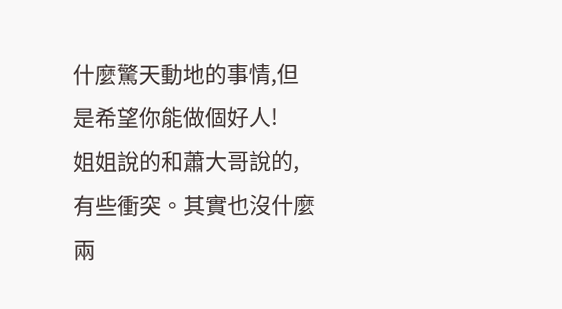什麼驚天動地的事情,但是希望你能做個好人!
姐姐說的和蕭大哥說的,有些衝突。其實也沒什麼兩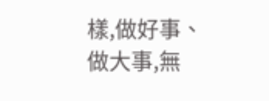樣,做好事、做大事,無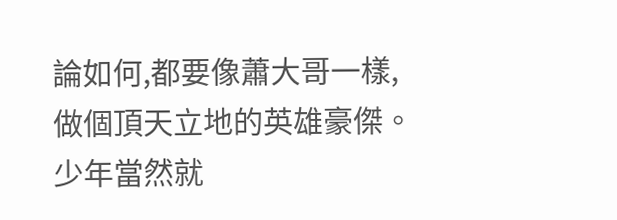論如何,都要像蕭大哥一樣,做個頂天立地的英雄豪傑。
少年當然就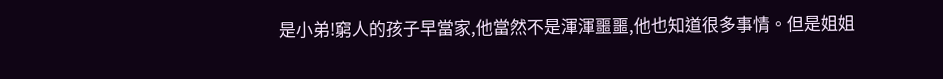是小弟!窮人的孩子早當家,他當然不是渾渾噩噩,他也知道很多事情。但是姐姐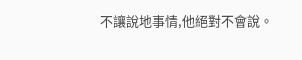不讓說地事情,他絕對不會說。